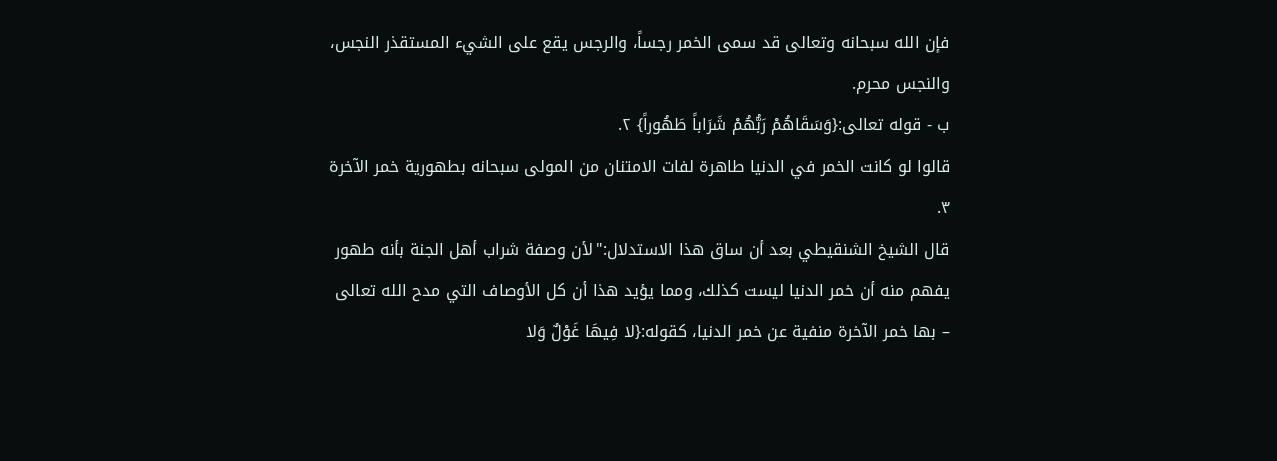فإن الله سبحانه وتعالى قد سمى الخمر رجساً، والرجس يقع على الشيء المستقذر النجس، والنجس محرم.
ب - قوله تعالى:{وَسَقَاهُمْ رَبُّهُمْ شَرَاباً طَهُوراً} ٢.
قالوا لو كانت الخمر في الدنيا طاهرة لفات الامتنان من المولى سبحانه بطهورية خمر الآخرة ٣.
قال الشيخ الشنقيطي بعد أن ساق هذا الاستدلال:"لأن وصفة شراب أهل الجنة بأنه طهور يفهم منه أن خمر الدنيا ليست كذلك، ومما يؤيد هذا أن كل الأوصاف التي مدح الله تعالى – بها خمر الآخرة منفية عن خمر الدنيا، كقوله:{لا فِيهَا غَوْلٌ وَلا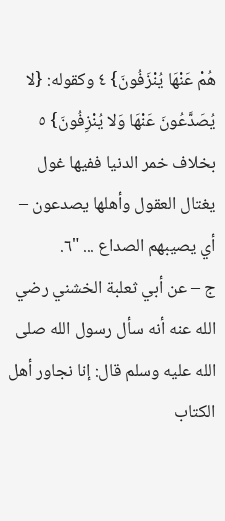هُمْ عَنْهَا يُنْزَفُونَ} ٤ وكقوله: {لا يُصَدَّعُونَ عَنْهَا وَلا يُنْزِفُونَ} ٥ بخلاف خمر الدنيا ففيها غول يغتال العقول وأهلها يصدعون – أي يصيبهم الصداع ... "٦.
ج – عن أبي ثعلبة الخشني رضي الله عنه أنه سأل رسول الله صلى الله عليه وسلم قال: إنا نجاور أهل الكتاب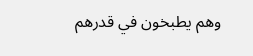وهم يطبخون في قدرهم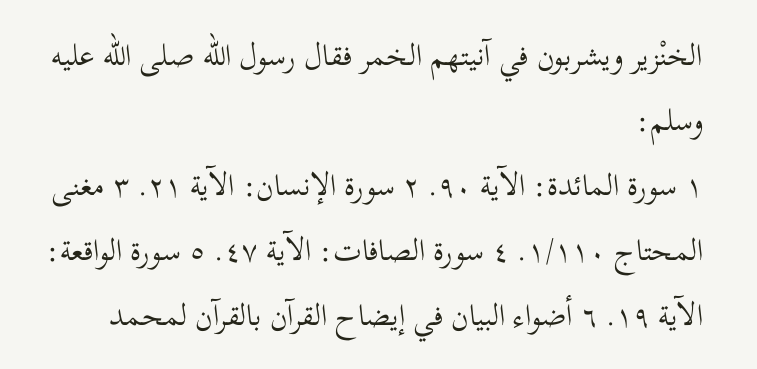الخنْزير ويشربون في آنيتهم الخمر فقال رسول الله صلى الله عليه وسلم:
١ سورة المائدة: الآية ٩٠. ٢ سورة الإنسان: الآية ٢١. ٣ مغنى المحتاج ١/١١٠. ٤ سورة الصافات: الآية ٤٧. ٥ سورة الواقعة: الآية ١٩. ٦ أضواء البيان في إيضاح القرآن بالقرآن لمحمد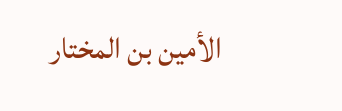الأمين بن المختار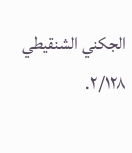الجكني الشنقيطي ٢/١٢٨.